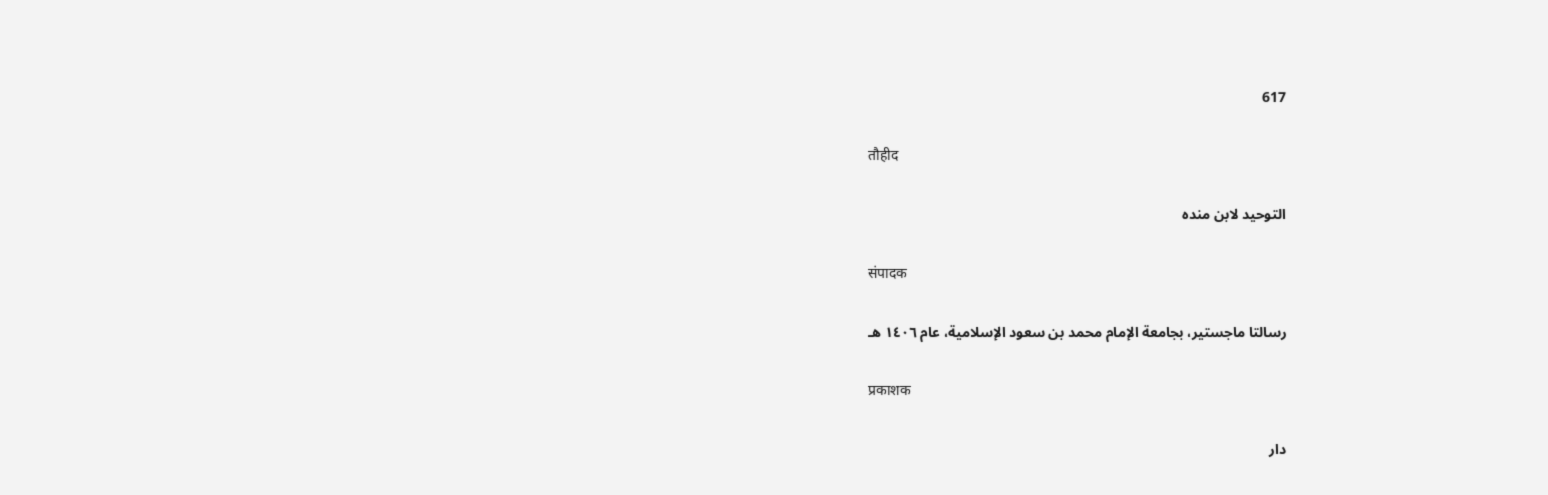617

तौहीद

التوحيد لابن منده

संपादक

رسالتا ماجستير، بجامعة الإمام محمد بن سعود الإسلامية، عام ١٤٠٦ هـ

प्रकाशक

دار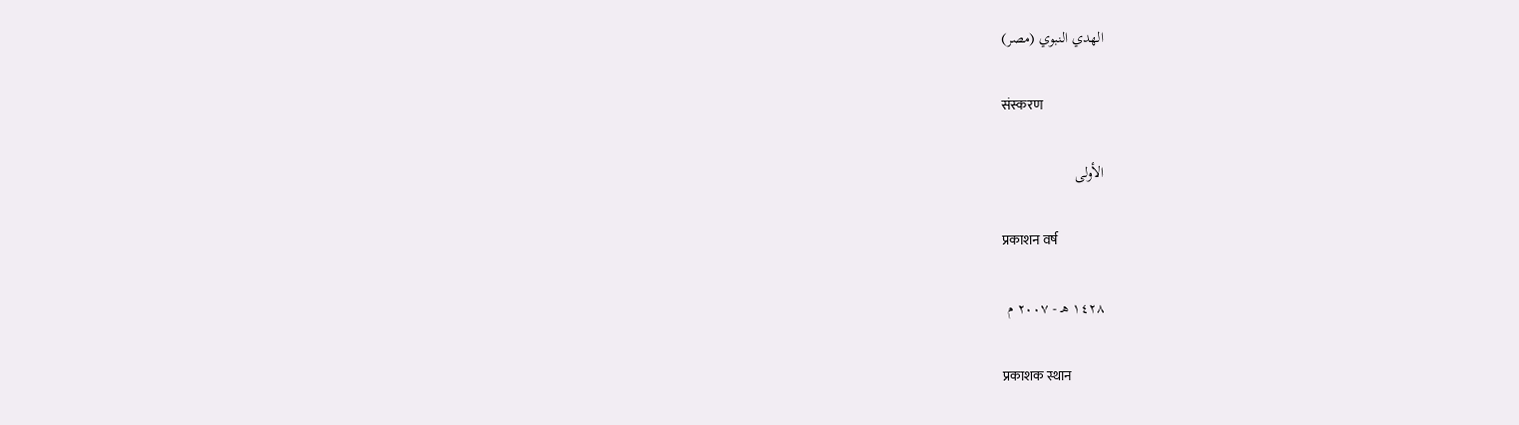الهدي النبوي (مصر)

संस्करण

الأولى

प्रकाशन वर्ष

١٤٢٨ هـ - ٢٠٠٧ م

प्रकाशक स्थान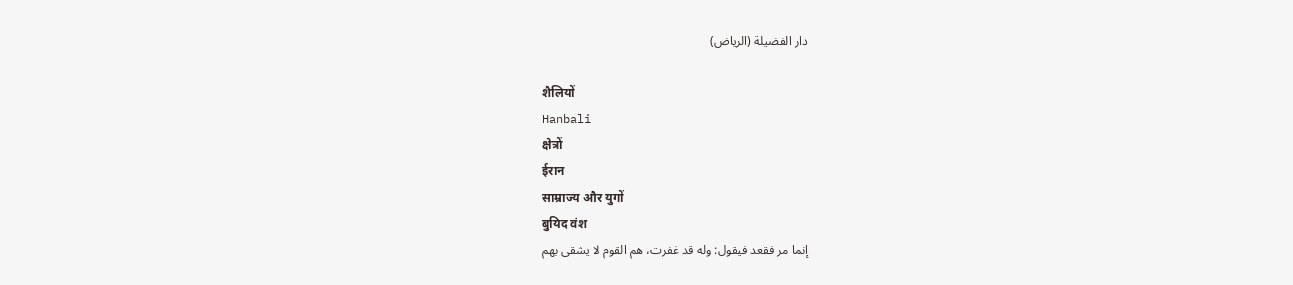دار الفضيلة (الرياض)

शैलियों
Hanbali
क्षेत्रों
ईरान
साम्राज्य और युगों
बुयिद वंश
إنما مر فقعد فيقول: وله قد غفرت، هم القوم لا يشقى بهم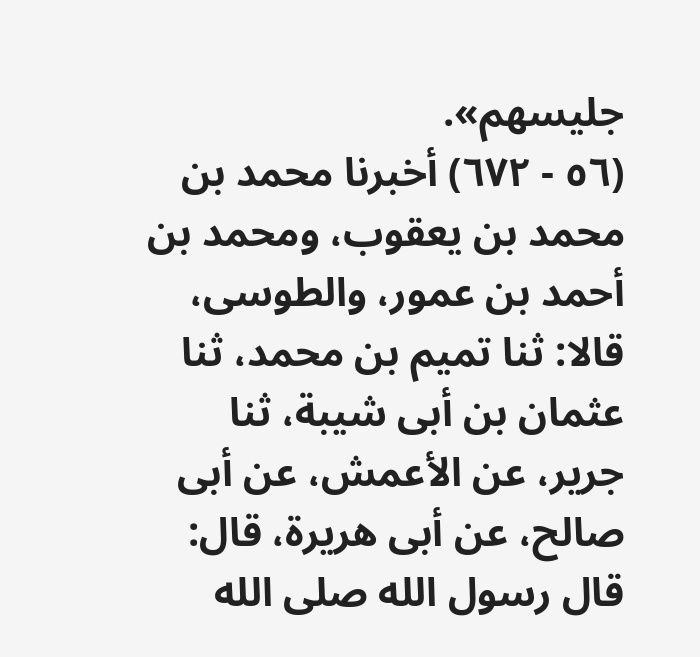جليسهم».
(٥٦ - ٦٧٢) أخبرنا محمد بن محمد بن يعقوب، ومحمد بن أحمد بن عمور، والطوسى، قالا: ثنا تميم بن محمد، ثنا عثمان بن أبى شيبة، ثنا جرير، عن الأعمش، عن أبى صالح، عن أبى هريرة، قال: قال رسول الله صلى الله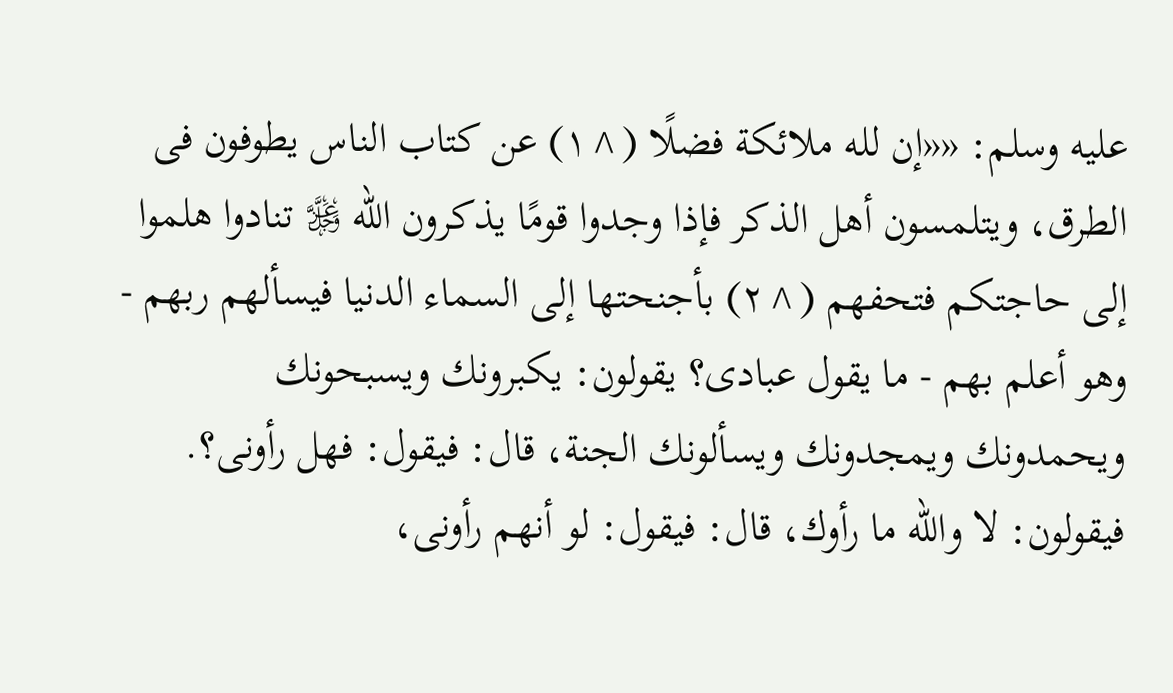عليه وسلم: ««إن لله ملائكة فضلًا (^١) عن كتاب الناس يطوفون فى الطرق، ويتلمسون أهل الذكر فإذا وجدوا قومًا يذكرون الله ﷿ تنادوا هلموا إلى حاجتكم فتحفهم (^٢) بأجنحتها إلى السماء الدنيا فيسألهم ربهم - وهو أعلم بهم - ما يقول عبادى؟ يقولون: يكبرونك ويسبحونك ويحمدونك ويمجدونك ويسألونك الجنة، قال: فيقول: فهل رأونى؟.
فيقولون: لا والله ما رأوك، قال: فيقول: لو أنهم رأونى،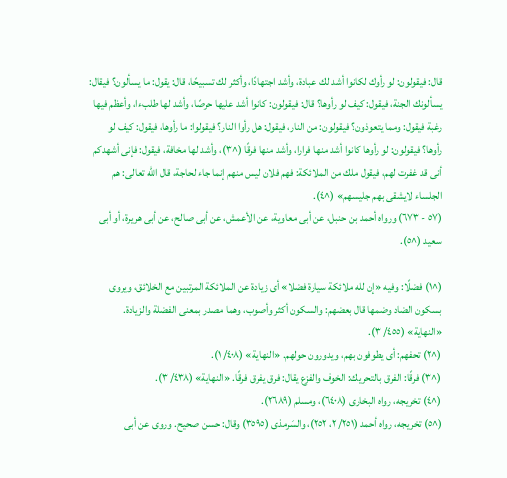قال: فيقولون: لو رأوك لكانوا أشد لك عبادة، وأشد اجتهادًا، وأكثر لك تسبيحًا، قال: يقول: ما يسألون؟ فيقال:
يسألونك الجنة، فيقول: كيف لو رأوها؟ قال: فيقولون: كانوا أشد عليها حرصًا، وأشد لها طلبءا، وأعظم فيها رغبة فيقول: ومما يتعوذون؟ فيقولون: من النار، فيقول: هل رأوا النار؟ فيقولوا: ما رأوها، فيقول: كيف لو رأوها؟ فيقولون: لو رأوها كانوا أشد منها فرارا، وأشد منها فرقًا (^٣)، وأشد لها مخافة، فيقول: فإنى أشهدكم أنى قد غفرت لهم، فيقول ملك من الملائكة: فهم فلان ليس منهم إنما جاء لحاجة، قال الله تعالى: هم الجلساء لايشقى بهم جليسهم» (^٤).
(٥٧ - ٦٧٣) ورواه أحمد بن حنبل، عن أبى معاوية، عن الأعمش، عن أبى صالح، عن أبى هريرة، أو أبى سعيد (^٥).

(^١) فضلًا: وفيه «إن لله ملائكة سيارة فضلا» أى زيادة عن الملائكة المرتبين مع الخلائق، ويروى بسكون الضاد وضمها قال بعضهم: والسكون أكثر وأصوب، وهما مصدر بمعنى الفضلة والزيادة. «النهاية» (٤٥٥/ ٣).
(^٢) تحفهم: أى يطوفون بهم، ويدورون حولهم. «النهاية» (٤٠٨/ ١).
(^٣) فرقًا: الفرق بالتحريك: الخوف والفزع يقال: فرق يفرق فرقًا. «النهاية» (٤٣٨/ ٣).
(^٤) تخريجه، رواه البخارى (٦٤٠٨)، ومسلم (٢٦٨٩).
(^٥) تخريجه، رواه أحمد (٢٥١/ ٢، ٢٥٢)، والسَرمذى (٣٥٩٥) وقال: حسن صحيح. وروى عن أبى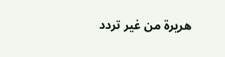هريرة من غير تردد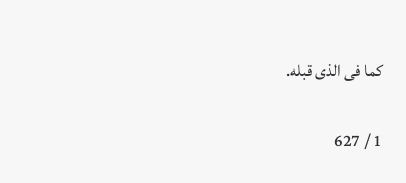كما فى الذى قبله.

1 / 627